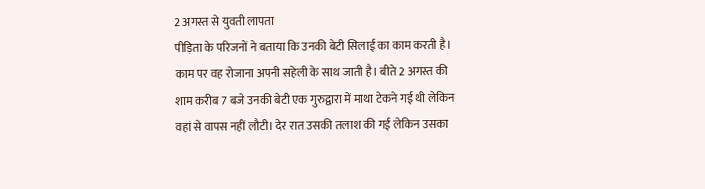2 अगस्त से युवती लापता
पीड़िता के परिजनों ने बताया कि उनकी बेटी सिलाई का काम करती है। काम पर वह रोजाना अपनी सहेली के साथ जाती है। बीते 2 अगस्त की शाम करीब 7 बजे उनकी बेटी एक गुरुद्वारा में माथा टेकने गई थी लेकिन वहां से वापस नहीं लौटी। देर रात उसकी तलाश की गई लेकिन उसका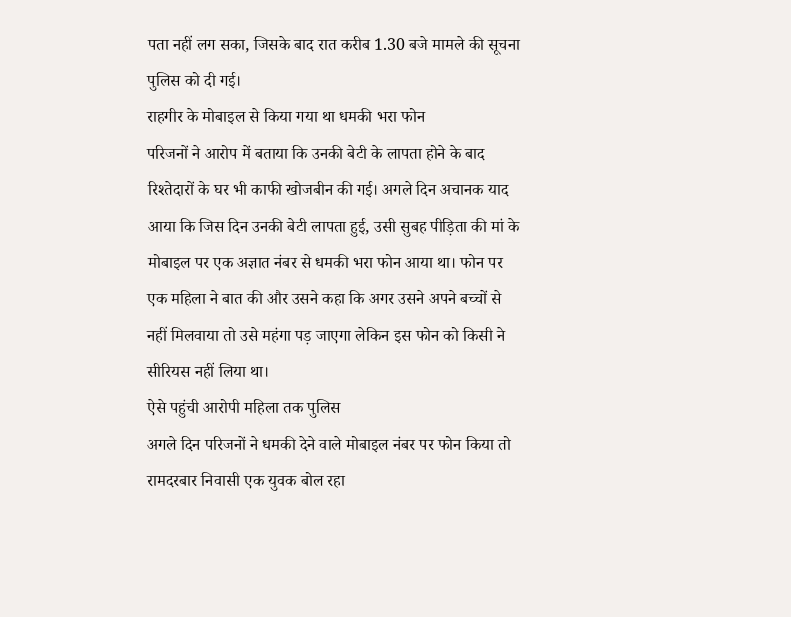पता नहीं लग सका, जिसके बाद रात करीब 1.30 बजे मामले की सूचना पुलिस को दी गई।
राहगीर के मोबाइल से किया गया था धमकी भरा फोन
परिजनों ने आरोप में बताया कि उनकी बेटी के लापता होने के बाद रिश्तेदारों के घर भी काफी खोजबीन की गई। अगले दिन अचानक याद आया कि जिस दिन उनकी बेटी लापता हुई, उसी सुबह पीड़िता की मां के मोबाइल पर एक अज्ञात नंबर से धमकी भरा फोन आया था। फोन पर एक महिला ने बात की और उसने कहा कि अगर उसने अपने बच्चों से नहीं मिलवाया तो उसे महंगा पड़ जाएगा लेकिन इस फोन को किसी ने सीरियस नहीं लिया था।
ऐसे पहुंची आरोपी महिला तक पुलिस
अगले दिन परिजनों ने धमकी देने वाले मोबाइल नंबर पर फोन किया तो रामदरबार निवासी एक युवक बोल रहा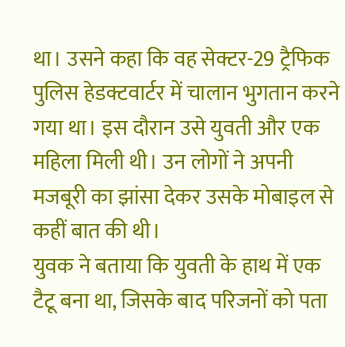था। उसने कहा कि वह सेक्टर-29 ट्रैफिक पुलिस हेडक्टवार्टर में चालान भुगतान करने गया था। इस दौरान उसे युवती और एक महिला मिली थी। उन लोगों ने अपनी मजबूरी का झांसा देकर उसके मोबाइल से कहीं बात की थी।
युवक ने बताया कि युवती के हाथ में एक टैटू बना था, जिसके बाद परिजनों को पता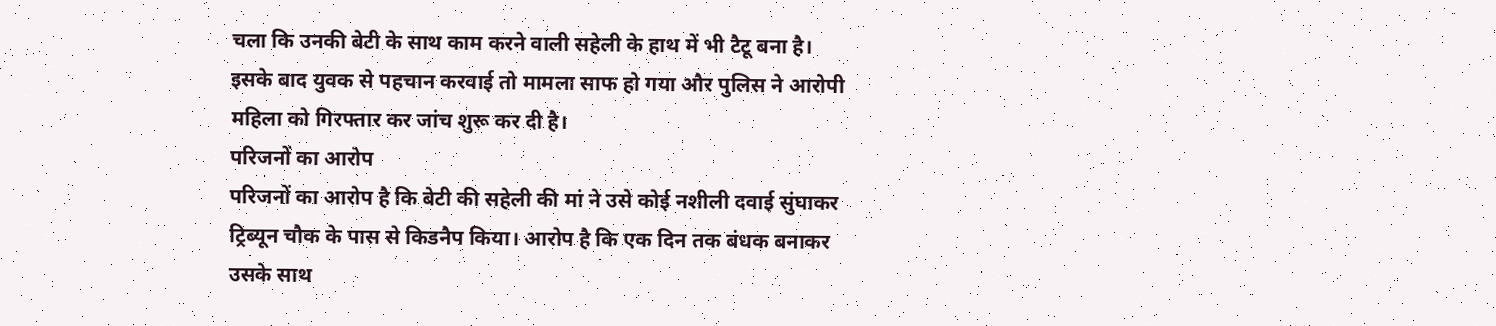चला कि उनकी बेटी के साथ काम करने वाली सहेली के हाथ में भी टैटू बना है। इसके बाद युवक से पहचान करवाई तो मामला साफ हो गया और पुलिस ने आरोपी महिला को गिरफ्तार कर जांच शुरू कर दी है।
परिजनों का आरोप
परिजनों का आरोप है कि बेटी की सहेली की मां ने उसे कोई नशीली दवाई सुंघाकर ट्रिब्यून चौक के पास से किडनैप किया। आरोप है कि एक दिन तक बंधक बनाकर उसके साथ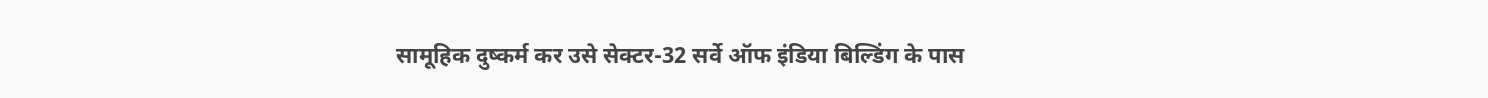सामूहिक दुष्कर्म कर उसे सेक्टर-32 सर्वे ऑफ इंडिया बिल्डिंग के पास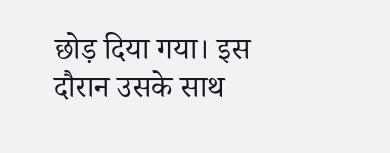छोड़ दिया गया। इस दौरान उसके साथ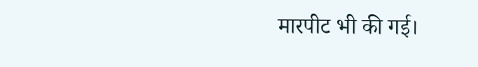मारपीट भी की गई।